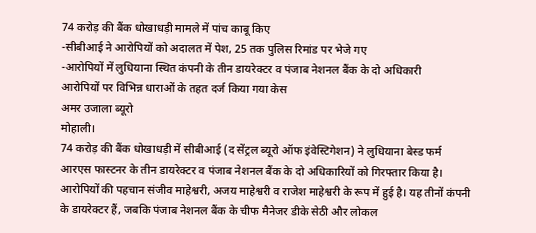74 करोड़ की बैंक धोखाधड़ी मामले में पांच काबू किए
-सीबीआई ने आरोपियों को अदालत में पेश, 25 तक पुलिस रिमांड पर भेजे गए
-आरोपियों में लुधियाना स्थित कंपनी के तीन डायरेक्टर व पंजाब नेशनल बैंक के दो अधिकारी
आरोपियों पर विभिन्न धाराओं के तहत दर्ज किया गया केस
अमर उजाला ब्यूरो
मोहाली।
74 करोड़ की बैंक धोखाधड़ी में सीबीआई (द सेंट्रल ब्यूरो ऑफ इंवेस्टिगेशन) ने लुधियाना बेस्ड फर्म आरएस फास्टनर के तीन डायरेक्टर व पंजाब नेशनल बैंक के दो अधिकारियों को गिरफ्तार किया है। आरोपियों की पहचान संजीव माहेश्वरी, अजय माहेश्वरी व राजेश माहेश्वरी के रूप में हुई है। यह तीनों कंपनी के डायरेक्टर हैं, जबकि पंजाब नेशनल बैंक के चीफ मैनेजर डीके सेठी और लोकल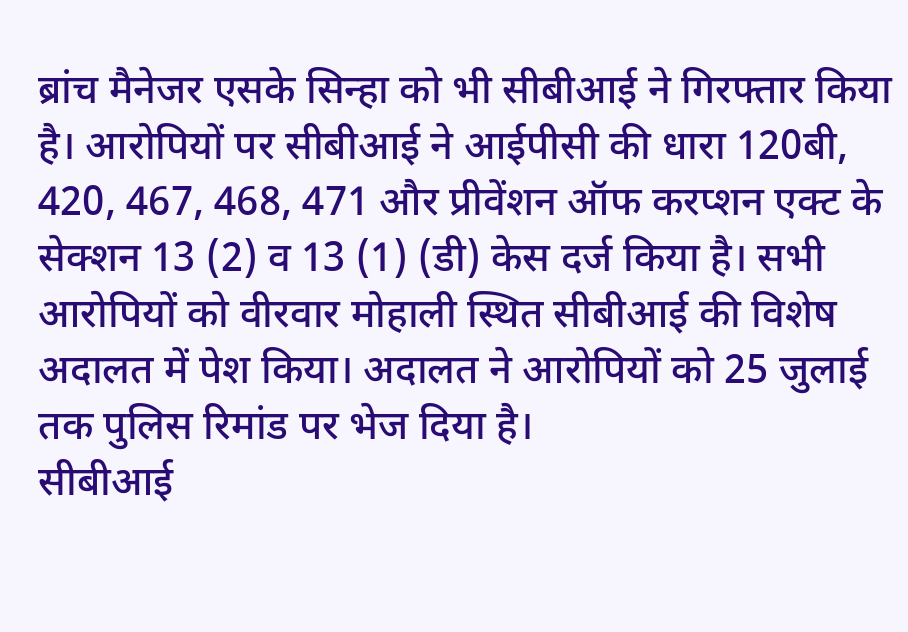ब्रांच मैनेजर एसके सिन्हा को भी सीबीआई ने गिरफ्तार किया है। आरोपियों पर सीबीआई ने आईपीसी की धारा 120बी, 420, 467, 468, 471 और प्रीवेंशन ऑफ करप्शन एक्ट के सेक्शन 13 (2) व 13 (1) (डी) केस दर्ज किया है। सभी आरोपियों को वीरवार मोहाली स्थित सीबीआई की विशेष अदालत में पेश किया। अदालत ने आरोपियों को 25 जुलाई तक पुलिस रिमांड पर भेज दिया है।
सीबीआई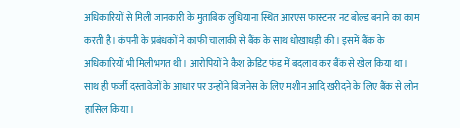अधिकारियों से मिली जानकारी के मुताबिक लुधियाना स्थित आरएस फास्टनर नट बोल्ड बनाने का काम करती है। कंपनी के प्रबंधकों ने काफी चालाकी से बैंक के साथ धोखाधड़ी की। इसमें बैंक के अधिकारियों भी मिलीभगत थी। आरोपियों ने कैश क्रेडिट फंड में बदलाव कर बैंक से खेल किया था। साथ ही फर्जी दस्तावेजों के आधार पर उन्होंने बिजनेस के लिए मशीन आदि खरीदने के लिए बैंक से लोन हासिल किया।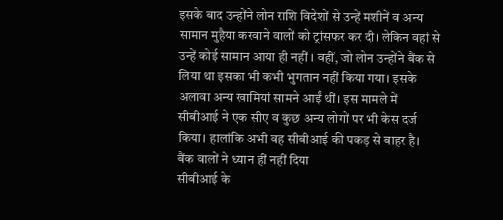इसके बाद उन्होंने लोन राशि विदेशों से उन्हें मशीनें व अन्य सामान मुहैया करवाने वालों को ट्रांसफर कर दी। लेकिन वहां से उन्हें कोई सामान आया ही नहीं । वहीं, जो लोन उन्होंने बैंक से लिया था इसका भी कभी भुगतान नहीं किया गया। इसके अलावा अन्य खामियां सामने आईं थीं। इस मामले में सीबीआई ने एक सीए व कुछ अन्य लोगों पर भी केस दर्ज किया। हालांकि अभी वह सीबीआई की पकड़ से बाहर है।
बैंक वालों ने ध्यान हीं नहीं दिया
सीबीआई के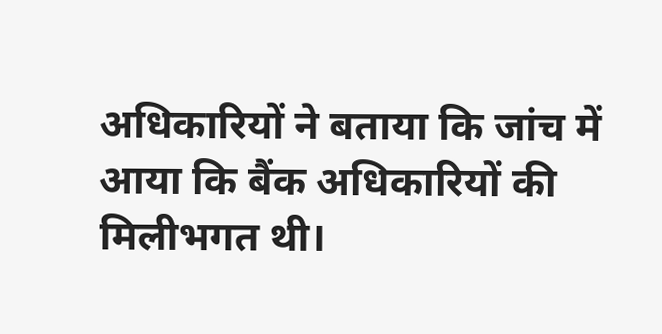अधिकारियों ने बताया कि जांच में आया कि बैंक अधिकारियों की मिलीभगत थी।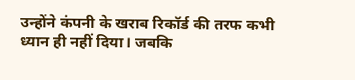उन्होंने कंपनी के खराब रिकॉर्ड की तरफ कभी ध्यान ही नहीं दिया। जबकि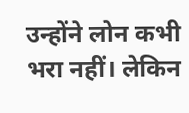उन्होंने लोन कभी भरा नहीं। लेकिन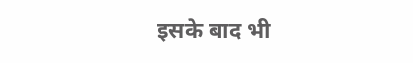इसके बाद भी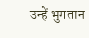उन्हें भुगतान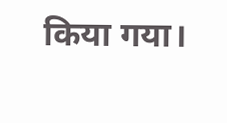किया गया।